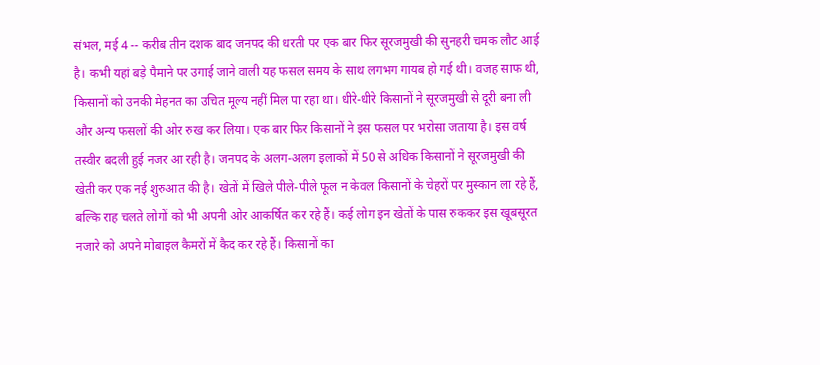संभल, मई 4 -- करीब तीन दशक बाद जनपद की धरती पर एक बार फिर सूरजमुखी की सुनहरी चमक लौट आई है। कभी यहां बड़े पैमाने पर उगाई जाने वाली यह फसल समय के साथ लगभग गायब हो गई थी। वजह साफ थी, किसानों को उनकी मेहनत का उचित मूल्य नहीं मिल पा रहा था। धीरे-धीरे किसानों ने सूरजमुखी से दूरी बना ली और अन्य फसलों की ओर रुख कर लिया। एक बार फिर किसानों ने इस फसल पर भरोसा जताया है। इस वर्ष तस्वीर बदली हुई नजर आ रही है। जनपद के अलग-अलग इलाकों में 50 से अधिक किसानों ने सूरजमुखी की खेती कर एक नई शुरुआत की है। खेतों में खिले पीले-पीले फूल न केवल किसानों के चेहरों पर मुस्कान ला रहे हैं, बल्कि राह चलते लोगों को भी अपनी ओर आकर्षित कर रहे हैं। कई लोग इन खेतों के पास रुककर इस खूबसूरत नजारे को अपने मोबाइल कैमरों में कैद कर रहे हैं। किसानों का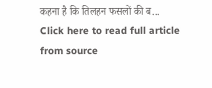कहना है कि तिलहन फसलों की ब...
Click here to read full article from source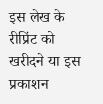इस लेख के रीप्रिंट को खरीदने या इस प्रकाशन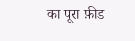का पूरा फ़ीड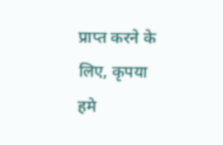प्राप्त करने के लिए, कृपया
हमे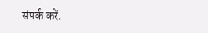संपर्क करें.